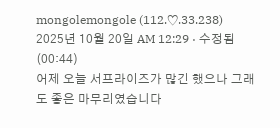mongolemongole (112.♡.33.238)
2025년 10월 20일 AM 12:29 · 수정됨(00:44)
어제 오늘 서프라이즈가 많긴 했으나 그래도 좋은 마무리였습니다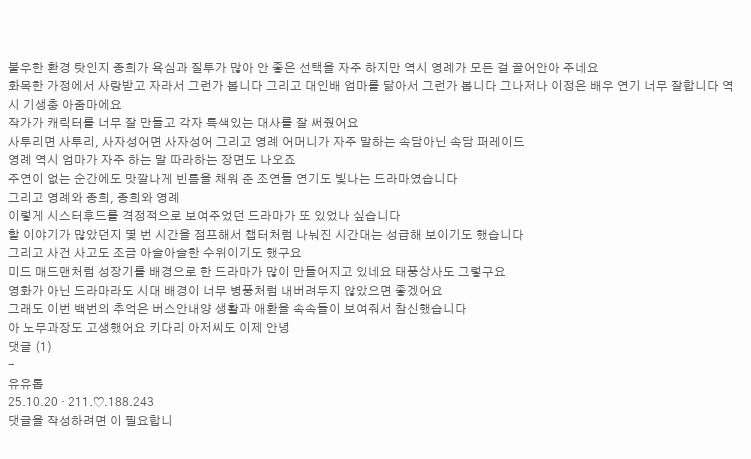불우한 환경 탓인지 종희가 욕심과 질투가 많아 안 좋은 선택을 자주 하지만 역시 영례가 모든 걸 끌어안아 주네요
화목한 가정에서 사랑받고 자라서 그런가 봅니다 그리고 대인배 엄마를 닮아서 그런가 봅니다 그나저나 이정은 배우 연기 너무 잘합니다 역시 기생충 아줌마에요
작가가 캐릭터를 너무 잘 만들고 각자 특색있는 대사를 잘 써줬어요
사투리면 사투리, 사자성어면 사자성어 그리고 영례 어머니가 자주 말하는 속담아닌 속담 퍼레이드
영례 역시 엄마가 자주 하는 말 따라하는 장면도 나오죠
주연이 없는 순간에도 맛깔나게 빈틈을 채워 준 조연들 연기도 빛나는 드라마였습니다
그리고 영례와 종희, 종희와 영례
이렇게 시스터후드를 격정적으로 보여주었던 드라마가 또 있었나 싶습니다
할 이야기가 많았던지 몇 번 시간을 점프해서 챕터처럼 나눠진 시간대는 성급해 보이기도 했습니다
그리고 사건 사고도 조금 아슬아슬한 수위이기도 했구요
미드 매드맨처럼 성장기를 배경으로 한 드라마가 많이 만들어지고 있네요 태풍상사도 그렇구요
영화가 아닌 드라마라도 시대 배경이 너무 병풍처럼 내버려두지 않았으면 좋겠어요
그래도 이번 백번의 추억은 버스안내양 생활과 애환을 속속들이 보여줘서 참신했습니다
아 노무과장도 고생했어요 키다리 아저씨도 이제 안녕
댓글 (1)
-
유유톱
25.10.20 · 211.♡.188.243
댓글을 작성하려면 이 필요합니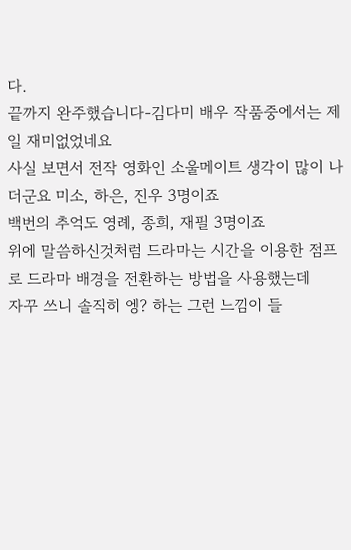다.
끝까지 완주했습니다-김다미 배우 작품중에서는 제일 재미없었네요
사실 보면서 전작 영화인 소울메이트 생각이 많이 나더군요 미소, 하은, 진우 3명이죠
백번의 추억도 영례, 종희, 재필 3명이죠
위에 말씀하신것처럼 드라마는 시간을 이용한 점프로 드라마 배경을 전환하는 방법을 사용했는데
자꾸 쓰니 솔직히 엥? 하는 그런 느낌이 들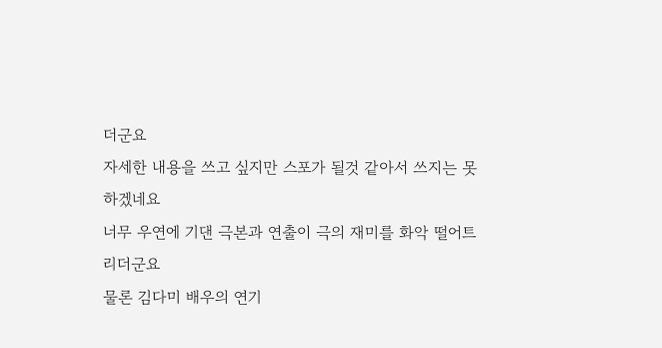더군요
자세한 내용을 쓰고 싶지만 스포가 될것 같아서 쓰지는 못하겠네요
너무 우연에 기댄 극본과 연출이 극의 재미를 화악 떨어트리더군요
물론 김다미 배우의 연기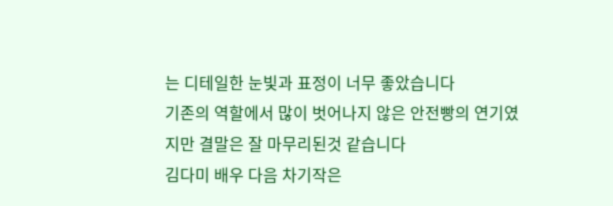는 디테일한 눈빛과 표정이 너무 좋았습니다
기존의 역할에서 많이 벗어나지 않은 안전빵의 연기였지만 결말은 잘 마무리된것 같습니다
김다미 배우 다음 차기작은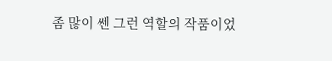좀 많이 쎈 그런 역할의 작품이었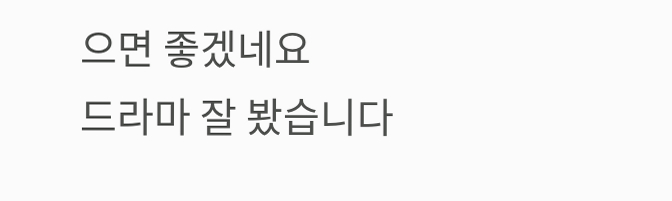으면 좋겠네요
드라마 잘 봤습니다